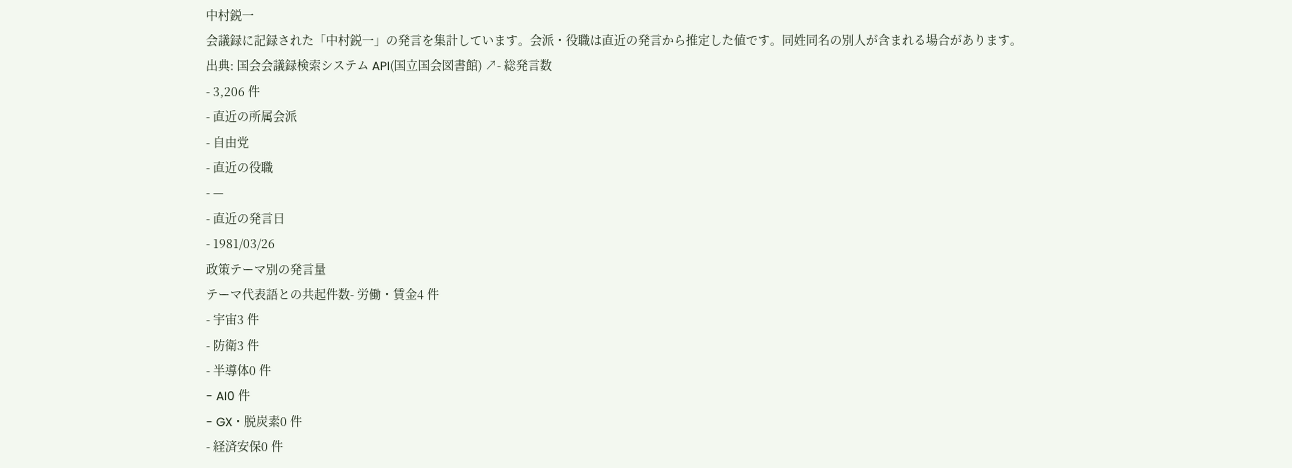中村鋭一
会議録に記録された「中村鋭一」の発言を集計しています。会派・役職は直近の発言から推定した値です。同姓同名の別人が含まれる場合があります。
出典: 国会会議録検索システム API(国立国会図書館) ↗- 総発言数
- 3,206 件
- 直近の所属会派
- 自由党
- 直近の役職
- —
- 直近の発言日
- 1981/03/26
政策テーマ別の発言量
テーマ代表語との共起件数- 労働・賃金4 件
- 宇宙3 件
- 防衛3 件
- 半導体0 件
- AI0 件
- GX・脱炭素0 件
- 経済安保0 件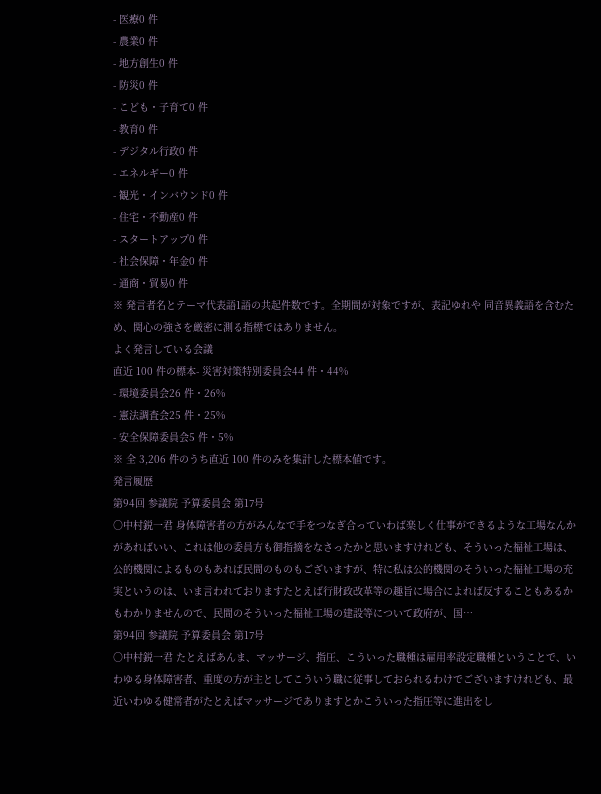- 医療0 件
- 農業0 件
- 地方創生0 件
- 防災0 件
- こども・子育て0 件
- 教育0 件
- デジタル行政0 件
- エネルギー0 件
- 観光・インバウンド0 件
- 住宅・不動産0 件
- スタートアップ0 件
- 社会保障・年金0 件
- 通商・貿易0 件
※ 発言者名とテーマ代表語1語の共起件数です。全期間が対象ですが、表記ゆれや 同音異義語を含むため、関心の強さを厳密に測る指標ではありません。
よく発言している会議
直近 100 件の標本- 災害対策特別委員会44 件・44%
- 環境委員会26 件・26%
- 憲法調査会25 件・25%
- 安全保障委員会5 件・5%
※ 全 3,206 件のうち直近 100 件のみを集計した標本値です。
発言履歴
第94回 参議院 予算委員会 第17号
○中村鋭一君 身体障害者の方がみんなで手をつなぎ合っていわば楽しく仕事ができるような工場なんかがあればいい、これは他の委員方も御指摘をなさったかと思いますけれども、そういった福祉工場は、公的機関によるものもあれば民間のものもございますが、特に私は公的機関のそういった福祉工場の充実というのは、いま言われておりますたとえば行財政改革等の趣旨に場合によれば反することもあるかもわかりませんので、民間のそういった福祉工場の建設等について政府が、国…
第94回 参議院 予算委員会 第17号
○中村鋭一君 たとえばあんま、マッサージ、指圧、こういった職種は雇用率設定職種ということで、いわゆる身体障害者、重度の方が主としてこういう職に従事しておられるわけでございますけれども、最近いわゆる健常者がたとえばマッサージでありますとかこういった指圧等に進出をし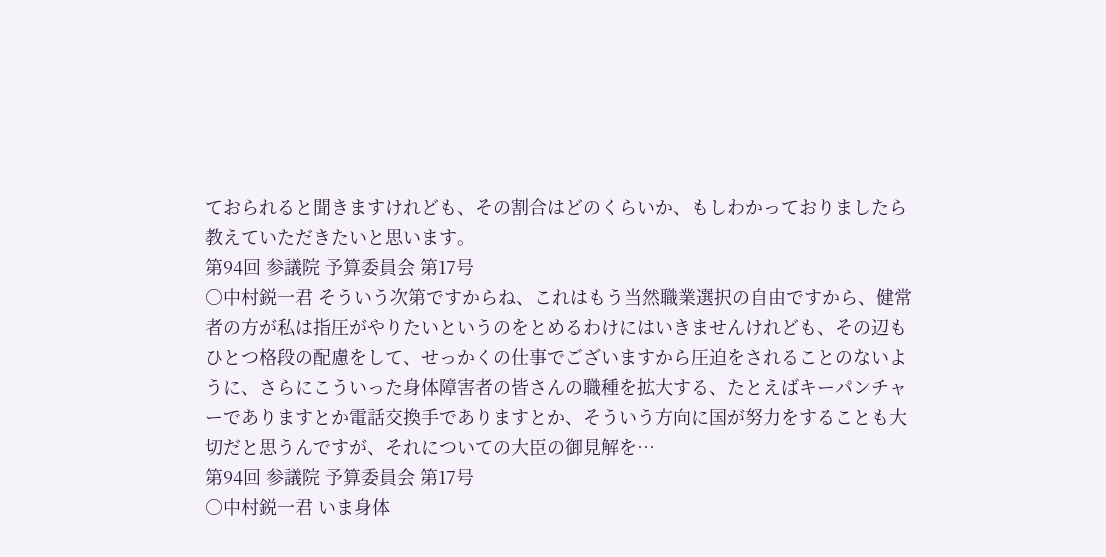ておられると聞きますけれども、その割合はどのくらいか、もしわかっておりましたら教えていただきたいと思います。
第94回 参議院 予算委員会 第17号
○中村鋭一君 そういう次第ですからね、これはもう当然職業選択の自由ですから、健常者の方が私は指圧がやりたいというのをとめるわけにはいきませんけれども、その辺もひとつ格段の配慮をして、せっかくの仕事でございますから圧迫をされることのないように、さらにこういった身体障害者の皆さんの職種を拡大する、たとえばキーパンチャーでありますとか電話交換手でありますとか、そういう方向に国が努力をすることも大切だと思うんですが、それについての大臣の御見解を…
第94回 参議院 予算委員会 第17号
○中村鋭一君 いま身体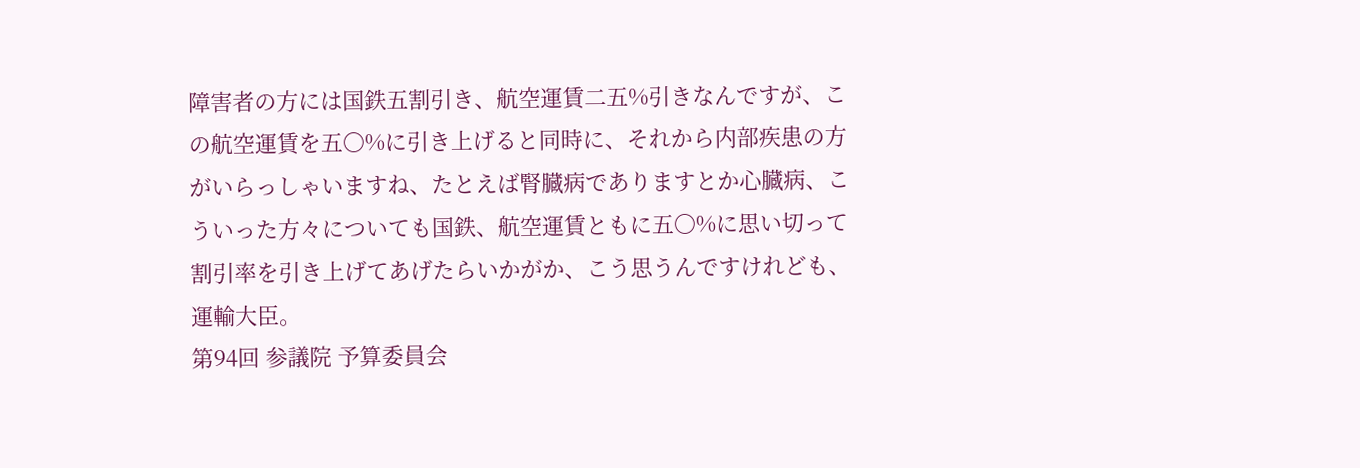障害者の方には国鉄五割引き、航空運賃二五%引きなんですが、この航空運賃を五〇%に引き上げると同時に、それから内部疾患の方がいらっしゃいますね、たとえば腎臓病でありますとか心臓病、こういった方々についても国鉄、航空運賃ともに五〇%に思い切って割引率を引き上げてあげたらいかがか、こう思うんですけれども、運輸大臣。
第94回 参議院 予算委員会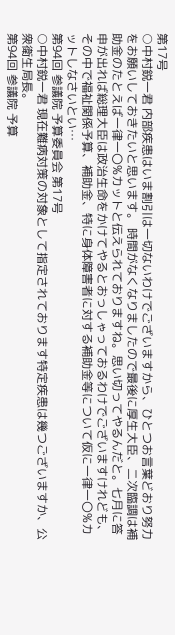第17号
○中村鋭一君 内部疾患はいま割引は一切ないわけでございますから、ひとつお言葉どおり努力をお願いしておきたいと思います。 時間がなくなりましたので最後に厚生大臣、二次臨調は補助金のたとえば一律一〇%カットと伝えられておりますね。思い切ってやるんだと。七月に答申が出れば総理大臣は政治生命をかけてやるとおっしゃっておるわけでございますけれども、その中で福祉関係予算、補助金、特に身体障害者に対する補助金等について仮に一律一〇%カットしなさいとい…
第94回 参議院 予算委員会 第17号
○中村鋭一君 現在難病対策の対象として指定されております特定疾患は幾つございますか、公衆衛生局長。
第94回 参議院 予算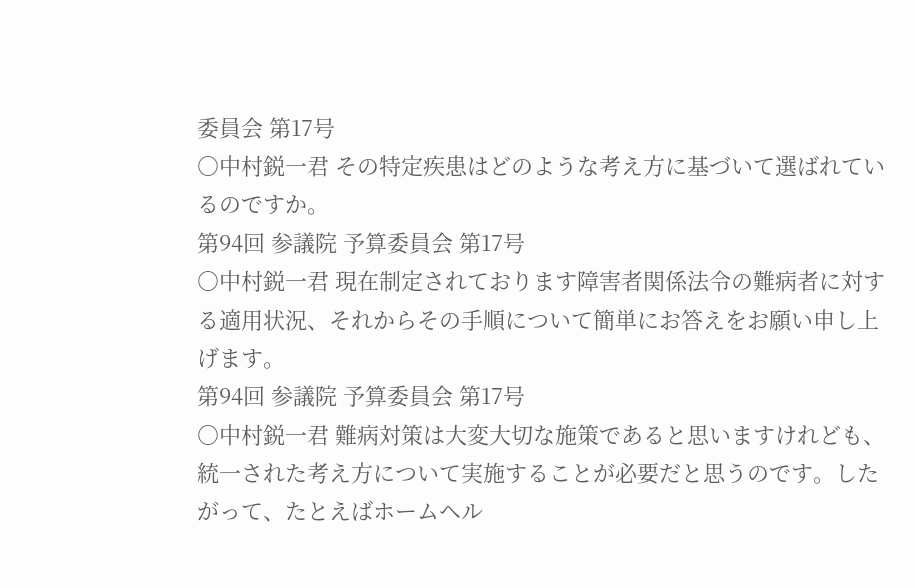委員会 第17号
○中村鋭一君 その特定疾患はどのような考え方に基づいて選ばれているのですか。
第94回 参議院 予算委員会 第17号
○中村鋭一君 現在制定されております障害者関係法令の難病者に対する適用状況、それからその手順について簡単にお答えをお願い申し上げます。
第94回 参議院 予算委員会 第17号
○中村鋭一君 難病対策は大変大切な施策であると思いますけれども、統一された考え方について実施することが必要だと思うのです。したがって、たとえばホームヘル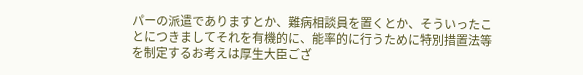パーの派遣でありますとか、難病相談員を置くとか、そういったことにつきましてそれを有機的に、能率的に行うために特別措置法等を制定するお考えは厚生大臣ござ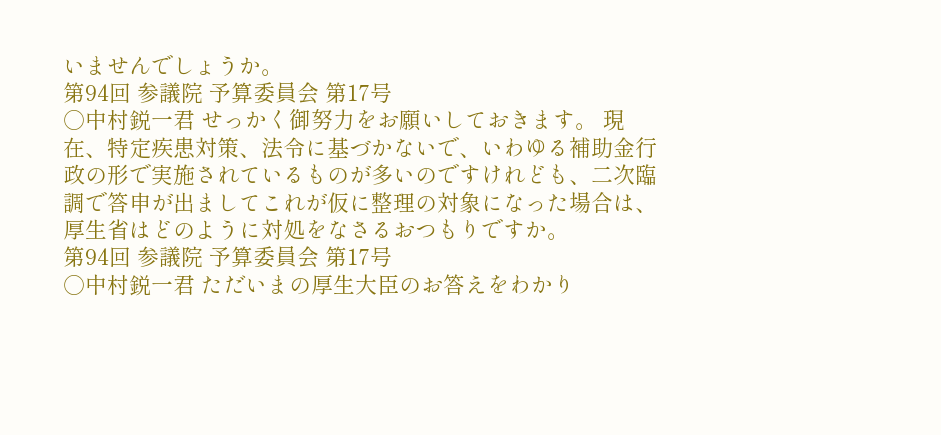いませんでしょうか。
第94回 参議院 予算委員会 第17号
○中村鋭一君 せっかく御努力をお願いしておきます。 現在、特定疾患対策、法令に基づかないで、いわゆる補助金行政の形で実施されているものが多いのですけれども、二次臨調で答申が出ましてこれが仮に整理の対象になった場合は、厚生省はどのように対処をなさるおつもりですか。
第94回 参議院 予算委員会 第17号
○中村鋭一君 ただいまの厚生大臣のお答えをわかり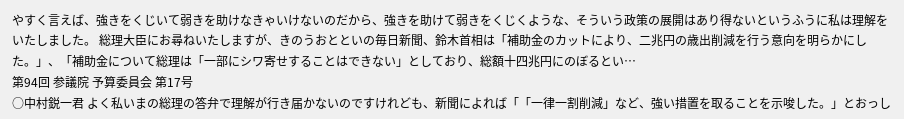やすく言えば、強きをくじいて弱きを助けなきゃいけないのだから、強きを助けて弱きをくじくような、そういう政策の展開はあり得ないというふうに私は理解をいたしました。 総理大臣にお尋ねいたしますが、きのうおとといの毎日新聞、鈴木首相は「補助金のカットにより、二兆円の歳出削減を行う意向を明らかにした。」、「補助金について総理は「一部にシワ寄せすることはできない」としており、総額十四兆円にのぼるとい…
第94回 参議院 予算委員会 第17号
○中村鋭一君 よく私いまの総理の答弁で理解が行き届かないのですけれども、新聞によれば「「一律一割削減」など、強い措置を取ることを示唆した。」とおっし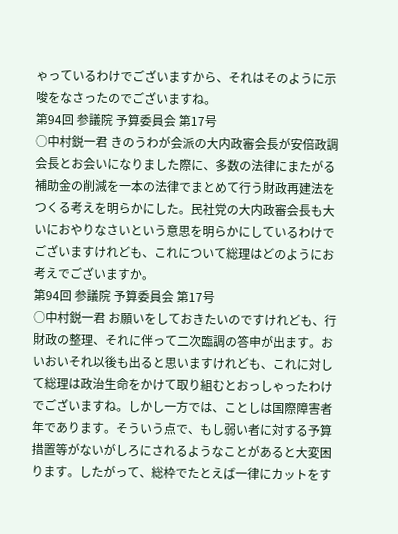ゃっているわけでございますから、それはそのように示唆をなさったのでございますね。
第94回 参議院 予算委員会 第17号
○中村鋭一君 きのうわが会派の大内政審会長が安倍政調会長とお会いになりました際に、多数の法律にまたがる補助金の削減を一本の法律でまとめて行う財政再建法をつくる考えを明らかにした。民社党の大内政審会長も大いにおやりなさいという意思を明らかにしているわけでございますけれども、これについて総理はどのようにお考えでございますか。
第94回 参議院 予算委員会 第17号
○中村鋭一君 お願いをしておきたいのですけれども、行財政の整理、それに伴って二次臨調の答申が出ます。おいおいそれ以後も出ると思いますけれども、これに対して総理は政治生命をかけて取り組むとおっしゃったわけでございますね。しかし一方では、ことしは国際障害者年であります。そういう点で、もし弱い者に対する予算措置等がないがしろにされるようなことがあると大変困ります。したがって、総枠でたとえば一律にカットをす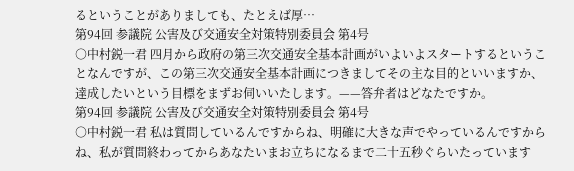るということがありましても、たとえば厚…
第94回 参議院 公害及び交通安全対策特別委員会 第4号
○中村鋭一君 四月から政府の第三次交通安全基本計画がいよいよスタートするということなんですが、この第三次交通安全基本計画につきましてその主な目的といいますか、達成したいという目標をまずお伺いいたします。——答弁者はどなたですか。
第94回 参議院 公害及び交通安全対策特別委員会 第4号
○中村鋭一君 私は質問しているんですからね、明確に大きな声でやっているんですからね、私が質問終わってからあなたいまお立ちになるまで二十五秒ぐらいたっています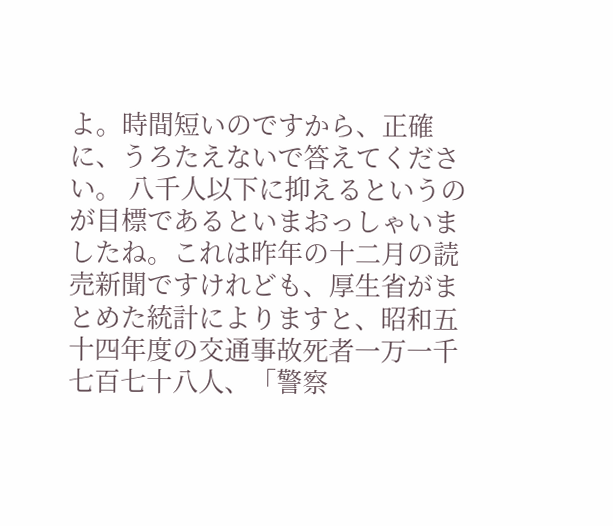よ。時間短いのですから、正確に、うろたえないで答えてください。 八千人以下に抑えるというのが目標であるといまおっしゃいましたね。これは昨年の十二月の読売新聞ですけれども、厚生省がまとめた統計によりますと、昭和五十四年度の交通事故死者一万一千七百七十八人、「警察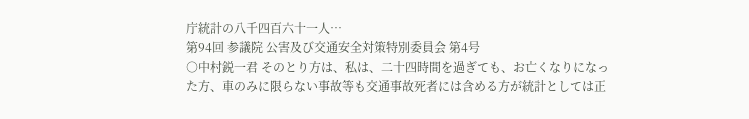庁統計の八千四百六十一人…
第94回 参議院 公害及び交通安全対策特別委員会 第4号
○中村鋭一君 そのとり方は、私は、二十四時間を過ぎても、お亡くなりになった方、車のみに限らない事故等も交通事故死者には含める方が統計としては正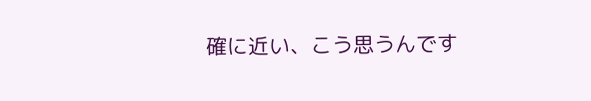確に近い、こう思うんです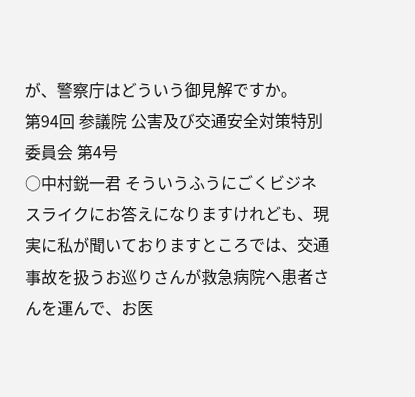が、警察庁はどういう御見解ですか。
第94回 参議院 公害及び交通安全対策特別委員会 第4号
○中村鋭一君 そういうふうにごくビジネスライクにお答えになりますけれども、現実に私が聞いておりますところでは、交通事故を扱うお巡りさんが救急病院へ患者さんを運んで、お医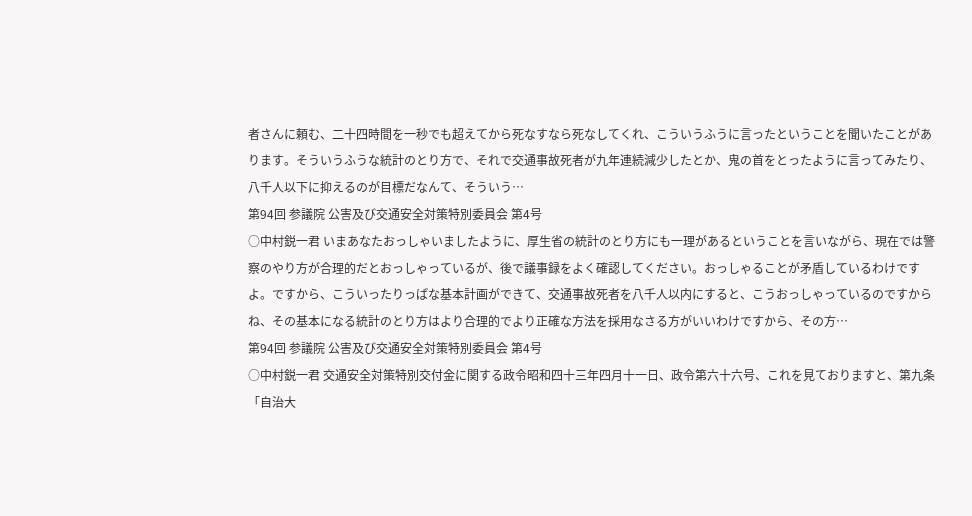者さんに頼む、二十四時間を一秒でも超えてから死なすなら死なしてくれ、こういうふうに言ったということを聞いたことがあります。そういうふうな統計のとり方で、それで交通事故死者が九年連続減少したとか、鬼の首をとったように言ってみたり、八千人以下に抑えるのが目標だなんて、そういう…
第94回 参議院 公害及び交通安全対策特別委員会 第4号
○中村鋭一君 いまあなたおっしゃいましたように、厚生省の統計のとり方にも一理があるということを言いながら、現在では警察のやり方が合理的だとおっしゃっているが、後で議事録をよく確認してください。おっしゃることが矛盾しているわけですよ。ですから、こういったりっぱな基本計画ができて、交通事故死者を八千人以内にすると、こうおっしゃっているのですからね、その基本になる統計のとり方はより合理的でより正確な方法を採用なさる方がいいわけですから、その方…
第94回 参議院 公害及び交通安全対策特別委員会 第4号
○中村鋭一君 交通安全対策特別交付金に関する政令昭和四十三年四月十一日、政令第六十六号、これを見ておりますと、第九条「自治大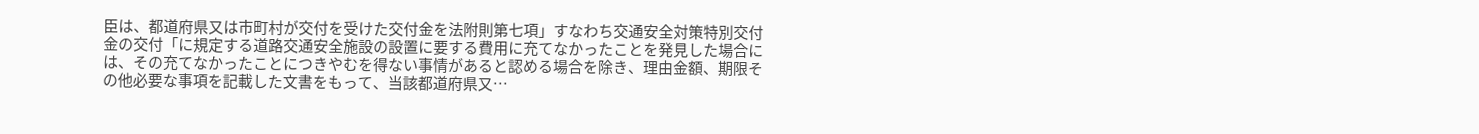臣は、都道府県又は市町村が交付を受けた交付金を法附則第七項」すなわち交通安全対策特別交付金の交付「に規定する道路交通安全施設の設置に要する費用に充てなかったことを発見した場合には、その充てなかったことにつきやむを得ない事情があると認める場合を除き、理由金額、期限その他必要な事項を記載した文書をもって、当該都道府県又…